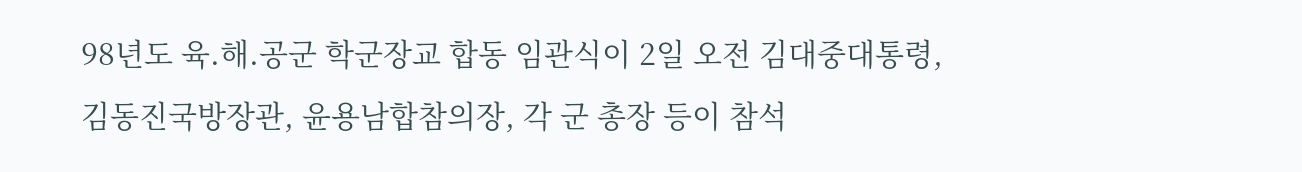98년도 육.해.공군 학군장교 합동 임관식이 2일 오전 김대중대통령,
김동진국방장관, 윤용남합참의장, 각 군 총장 등이 참석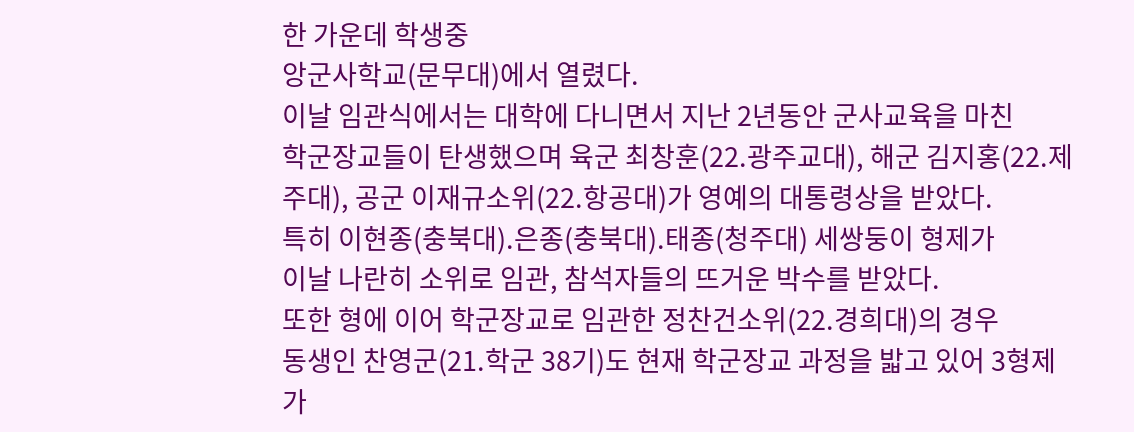한 가운데 학생중
앙군사학교(문무대)에서 열렸다.
이날 임관식에서는 대학에 다니면서 지난 2년동안 군사교육을 마친
학군장교들이 탄생했으며 육군 최창훈(22.광주교대), 해군 김지홍(22.제
주대), 공군 이재규소위(22.항공대)가 영예의 대통령상을 받았다.
특히 이현종(충북대).은종(충북대).태종(청주대) 세쌍둥이 형제가
이날 나란히 소위로 임관, 참석자들의 뜨거운 박수를 받았다.
또한 형에 이어 학군장교로 임관한 정찬건소위(22.경희대)의 경우
동생인 찬영군(21.학군 38기)도 현재 학군장교 과정을 밟고 있어 3형제
가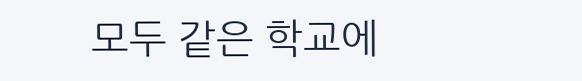모두 같은 학교에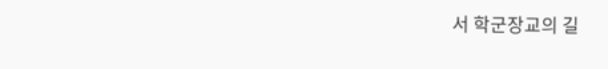서 학군장교의 길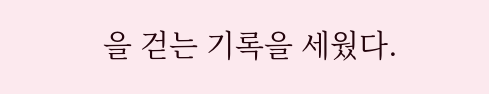을 걷는 기록을 세웠다.